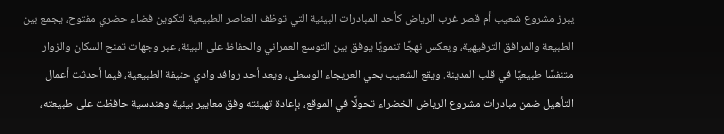يبرز مشروع شعيب أم قصر غرب الرياض كأحد المبادرات البيئية التي توظف العناصر الطبيعية لتكوين فضاء حضري مفتوح، يجمع بين الطبيعة والمرافق الترفيهية، ويعكس نهجًا تنمويًا يوفق بين التوسع العمراني والحفاظ على البيئة، عبر وجهات تمنح السكان والزوار متنفسًا طبيعيًا في قلب المدينة. ويقع الشعيب بحي العريجاء الوسطى، ويعد أحد روافد وادي حنيفة الطبيعية، فيما أحدثت أعمال التأهيل ضمن مبادرات مشروع الرياض الخضراء تحولًا في الموقع، بإعادة تهيئته وفق معايير بيئية وهندسية حافظت على طبيعته،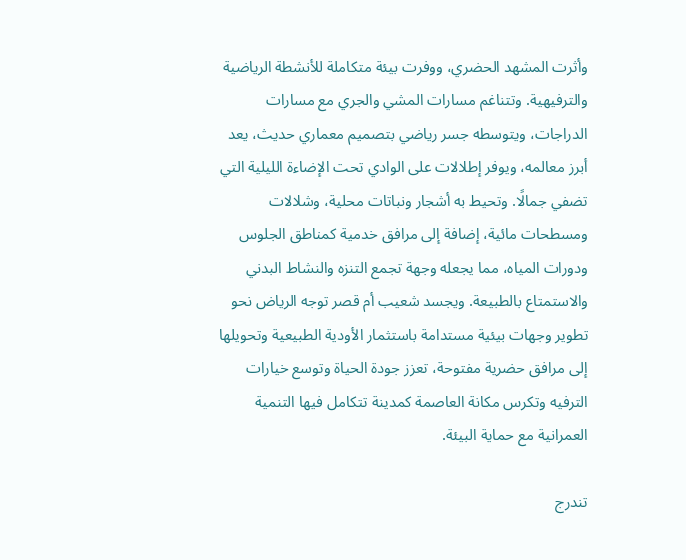وأثرت المشهد الحضري، ووفرت بيئة متكاملة للأنشطة الرياضية والترفيهية. وتتناغم مسارات المشي والجري مع مسارات الدراجات، ويتوسطه جسر رياضي بتصميم معماري حديث، يعد أبرز معالمه، ويوفر إطلالات على الوادي تحت الإضاءة الليلية التي تضفي جمالًا. وتحيط به أشجار ونباتات محلية، وشلالات ومسطحات مائية، إضافة إلى مرافق خدمية كمناطق الجلوس ودورات المياه، مما يجعله وجهة تجمع التنزه والنشاط البدني والاستمتاع بالطبيعة. ويجسد شعيب أم قصر توجه الرياض نحو تطوير وجهات بيئية مستدامة باستثمار الأودية الطبيعية وتحويلها إلى مرافق حضرية مفتوحة، تعزز جودة الحياة وتوسع خيارات الترفيه وتكرس مكانة العاصمة كمدينة تتكامل فيها التنمية العمرانية مع حماية البيئة.

تندرج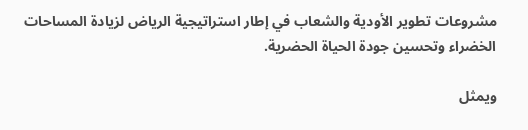مشروعات تطوير الأودية والشعاب في إطار استراتيجية الرياض لزيادة المساحات الخضراء وتحسين جودة الحياة الحضرية.

ويمثل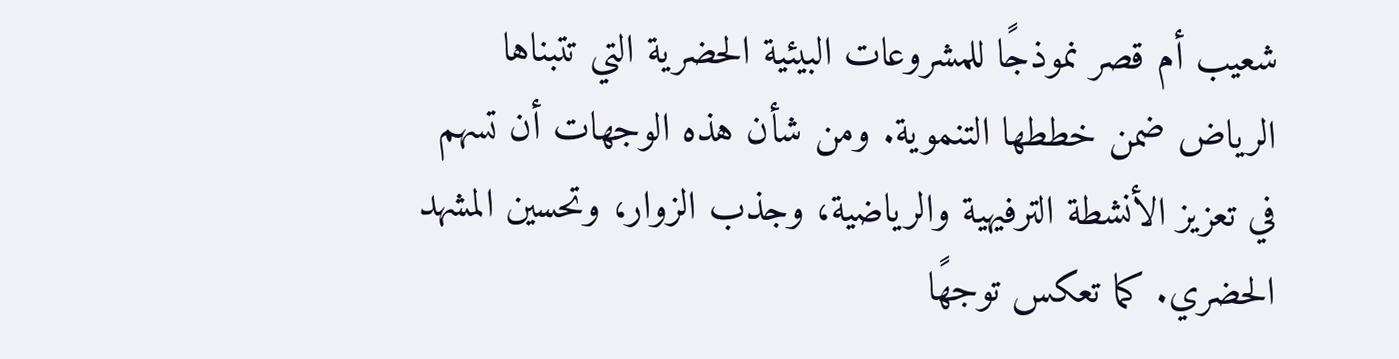شعيب أم قصر نموذجًا للمشروعات البيئية الحضرية التي تتبناها الرياض ضمن خططها التنموية. ومن شأن هذه الوجهات أن تسهم في تعزيز الأنشطة الترفيهية والرياضية، وجذب الزوار، وتحسين المشهد الحضري. كما تعكس توجهًا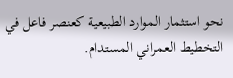نحو استثمار الموارد الطبيعية كعنصر فاعل في التخطيط العمراني المستدام.